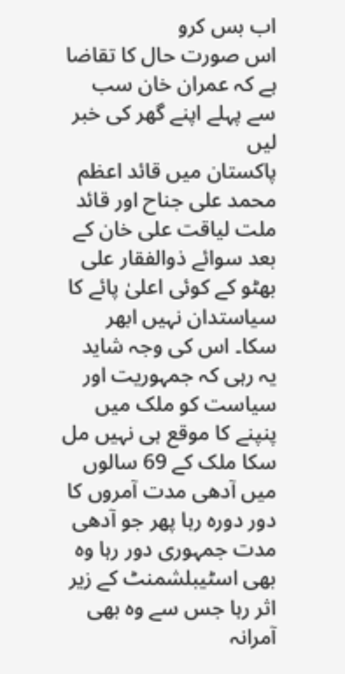اب بس کرو
اس صورت حال کا تقاضا ہے کہ عمران خان سب سے پہلے اپنے گھر کی خبر لیں
پاکستان میں قائد اعظم محمد علی جناح اور قائد ملت لیاقت علی خان کے بعد سوائے ذوالفقار علی بھٹو کے کوئی اعلیٰ پائے کا سیاستدان نہیں ابھر سکا۔ اس کی وجہ شاید یہ رہی کہ جمہوریت اور سیاست کو ملک میں پنپنے کا موقع ہی نہیں مل سکا ملک کے 69 سالوں میں آدھی مدت آمروں کا دور دورہ رہا پھر جو آدھی مدت جمہوری دور رہا وہ بھی اسٹیبلشمنٹ کے زیر اثر رہا جس سے وہ بھی آمرانہ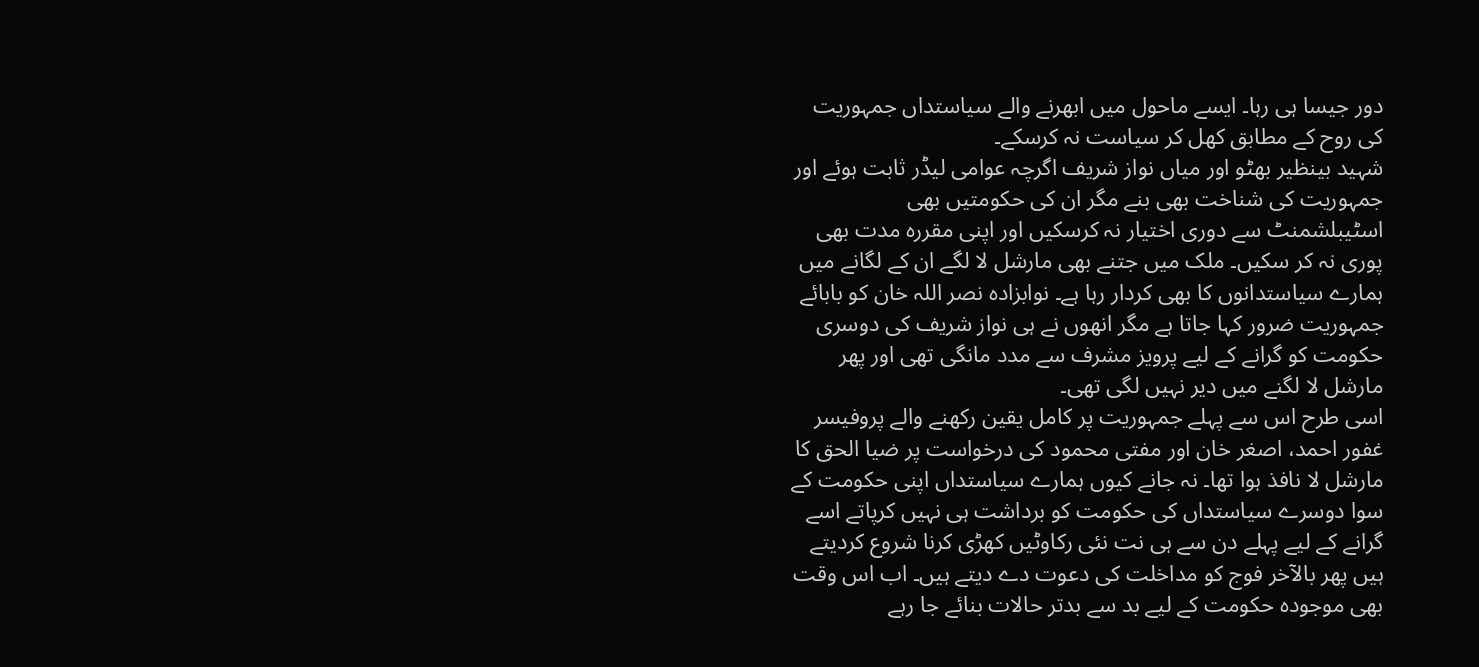دور جیسا ہی رہا۔ ایسے ماحول میں ابھرنے والے سیاستداں جمہوریت کی روح کے مطابق کھل کر سیاست نہ کرسکے۔
شہید بینظیر بھٹو اور میاں نواز شریف اگرچہ عوامی لیڈر ثابت ہوئے اور جمہوریت کی شناخت بھی بنے مگر ان کی حکومتیں بھی اسٹیبلشمنٹ سے دوری اختیار نہ کرسکیں اور اپنی مقررہ مدت بھی پوری نہ کر سکیں۔ ملک میں جتنے بھی مارشل لا لگے ان کے لگانے میں ہمارے سیاستدانوں کا بھی کردار رہا ہے۔ نوابزادہ نصر اللہ خان کو بابائے جمہوریت ضرور کہا جاتا ہے مگر انھوں نے ہی نواز شریف کی دوسری حکومت کو گرانے کے لیے پرویز مشرف سے مدد مانگی تھی اور پھر مارشل لا لگنے میں دیر نہیں لگی تھی۔
اسی طرح اس سے پہلے جمہوریت پر کامل یقین رکھنے والے پروفیسر غفور احمد، اصغر خان اور مفتی محمود کی درخواست پر ضیا الحق کا مارشل لا نافذ ہوا تھا۔ نہ جانے کیوں ہمارے سیاستداں اپنی حکومت کے سوا دوسرے سیاستداں کی حکومت کو برداشت ہی نہیں کرپاتے اسے گرانے کے لیے پہلے دن سے ہی نت نئی رکاوٹیں کھڑی کرنا شروع کردیتے ہیں پھر بالآخر فوج کو مداخلت کی دعوت دے دیتے ہیں۔ اب اس وقت بھی موجودہ حکومت کے لیے بد سے بدتر حالات بنائے جا رہے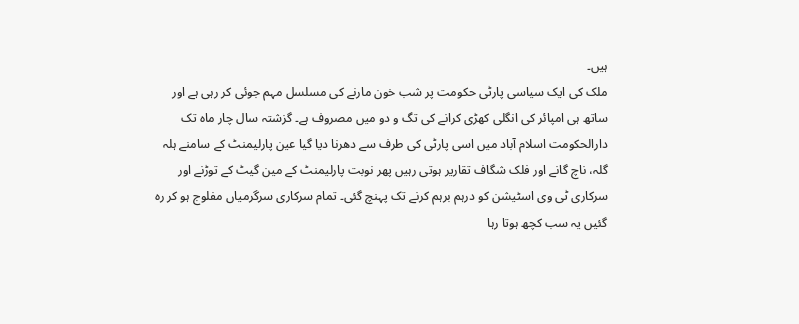ہیں۔
ملک کی ایک سیاسی پارٹی حکومت پر شب خون مارنے کی مسلسل مہم جوئی کر رہی ہے اور ساتھ ہی امپائر کی انگلی کھڑی کرانے کی تگ و دو میں مصروف ہے۔ گزشتہ سال چار ماہ تک دارالحکومت اسلام آباد میں اسی پارٹی کی طرف سے دھرنا دیا گیا عین پارلیمنٹ کے سامنے ہلہ گلہ، ناچ گانے اور فلک شگاف تقاریر ہوتی رہیں پھر نوبت پارلیمنٹ کے مین گیٹ کے توڑنے اور سرکاری ٹی وی اسٹیشن کو درہم برہم کرنے تک پہنچ گئی۔ تمام سرکاری سرگرمیاں مفلوج ہو کر رہ گئیں یہ سب کچھ ہوتا رہا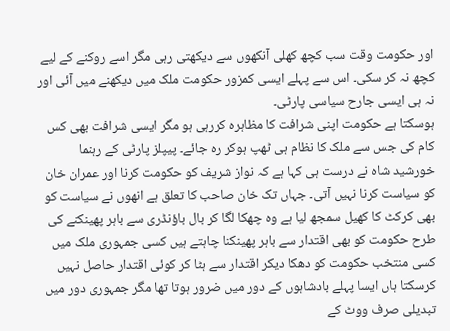اور حکومت وقت سب کچھ کھلی آنکھوں سے دیکھتی رہی مگر اسے روکنے کے لیے کچھ نہ کر سکی۔ اس سے پہلے ایسی کمزور حکومت ملک میں دیکھنے میں آئی اور نہ ہی ایسی جارح سیاسی پارٹی۔
ہوسکتا ہے حکومت اپنی شرافت کا مظاہرہ کررہی ہو مگر ایسی شرافت بھی کس کام کی جس سے ملک کا نظام ہی ٹھپ ہوکر رہ جائے۔ پیپلز پارٹی کے رہنما خورشید شاہ نے درست ہی کہا ہے کہ نواز شریف کو حکومت کرنا اور عمران خان کو سیاست کرنا نہیں آتی۔ جہاں تک خان صاحب کا تعلق ہے انھوں نے سیاست کو بھی کرکٹ کا کھیل سمجھ لیا ہے وہ چھکا لگا کر بال باؤنڈری سے باہر پھینکنے کی طرح حکومت کو بھی اقتدار سے باہر پھینکنا چاہتے ہیں کسی جمہوری ملک میں کسی منتخب حکومت کو دھکا دیکر اقتدار سے ہٹا کر کوئی اقتدار حاصل نہیں کرسکتا ہاں ایسا پہلے بادشاہوں کے دور میں ضرور ہوتا تھا مگر جمہوری دور میں تبدیلی صرف ووٹ کے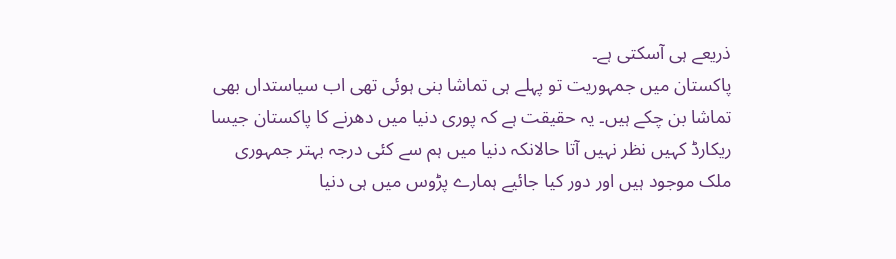ذریعے ہی آسکتی ہے۔
پاکستان میں جمہوریت تو پہلے ہی تماشا بنی ہوئی تھی اب سیاستداں بھی تماشا بن چکے ہیں۔ یہ حقیقت ہے کہ پوری دنیا میں دھرنے کا پاکستان جیسا ریکارڈ کہیں نظر نہیں آتا حالانکہ دنیا میں ہم سے کئی درجہ بہتر جمہوری ملک موجود ہیں اور دور کیا جائیے ہمارے پڑوس میں ہی دنیا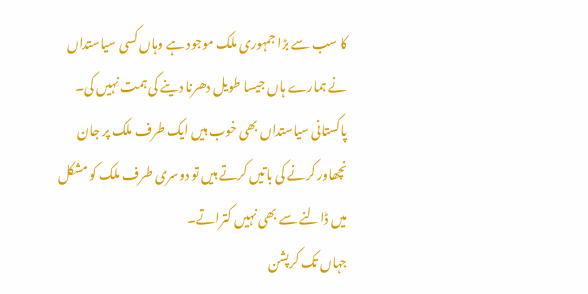کا سب سے بڑا جمہوری ملک موجود ہے وہاں کسی سیاستداں نے ہمارے ہاں جیسا طویل دھرنا دینے کی ہمت نہیں کی۔ پاکستانی سیاستداں بھی خوب ہیں ایک طرف ملک پر جان نچھاور کرنے کی باتیں کرتے ہیں تو دوسری طرف ملک کو مشکل میں ڈالنے سے بھی نہیں کتراتے۔
جہاں تک کرپشن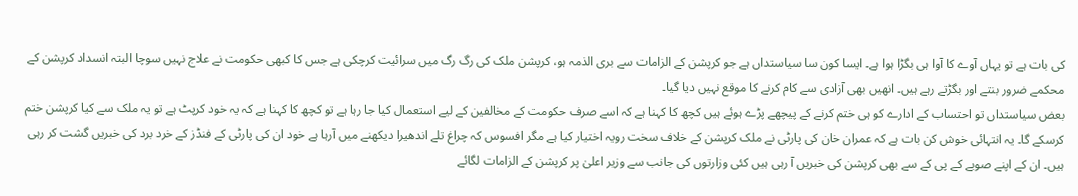کی بات ہے تو یہاں آوے کا آوا ہی بگڑا ہوا ہے۔ ایسا کون سا سیاستداں ہے جو کرپشن کے الزامات سے بری الذمہ ہو، کرپشن ملک کی رگ رگ میں سرائیت کرچکی ہے جس کا کبھی حکومت نے علاج نہیں سوچا البتہ انسداد کرپشن کے محکمے ضرور بنتے اور بگڑتے رہے ہیں۔ انھیں بھی آزادی سے کام کرنے کا موقع نہیں دیا گیا۔
بعض سیاستداں تو احتساب کے ادارے کو ہی ختم کرنے کے پیچھے پڑے ہوئے ہیں کچھ کا کہنا ہے کہ اسے صرف حکومت کے مخالفین کے لیے استعمال کیا جا رہا ہے تو کچھ کا کہنا ہے کہ یہ خود کرپٹ ہے تو یہ ملک سے کیا کرپشن ختم کرسکے گا۔ یہ انتہائی خوش کن بات ہے کہ عمران خان کی پارٹی نے ملک کرپشن کے خلاف سخت رویہ اختیار کیا ہے مگر افسوس کہ چراغ تلے اندھیرا دیکھنے میں آرہا ہے خود ان کی پارٹی کے فنڈز کے خرد برد کی خبریں گشت کر رہی ہیں۔ ان کے اپنے صوبے کے پی کے سے بھی کرپشن کی خبریں آ رہی ہیں کئی وزارتوں کی جانب سے وزیر اعلیٰ پر کرپشن کے الزامات لگائے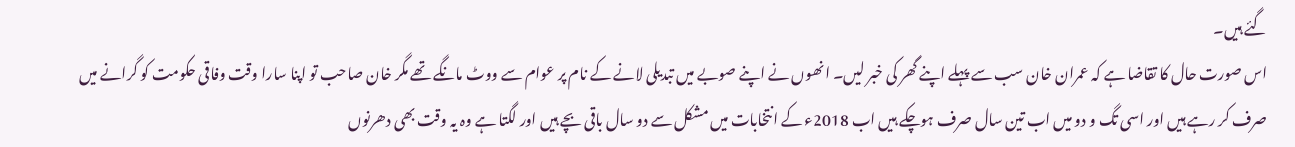گئے ہیں۔
اس صورت حال کا تقاضا ہے کہ عمران خان سب سے پہلے اپنے گھر کی خبر لیں۔ انھوں نے اپنے صوبے میں تبدیلی لانے کے نام پر عوام سے ووٹ مانگے تھے مگر خان صاحب تو اپنا سارا وقت وفاقی حکومت کو گرانے میں صرف کر رہے ہیں اور اسی تگ و دو میں اب تین سال صرف ہوچکے ہیں اب 2018ء کے انتخابات میں مشکل سے دو سال باقی بچے ہیں اور لگتا ہے وہ یہ وقت بھی دھرنوں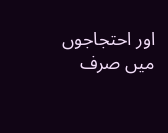اور احتجاجوں میں صرف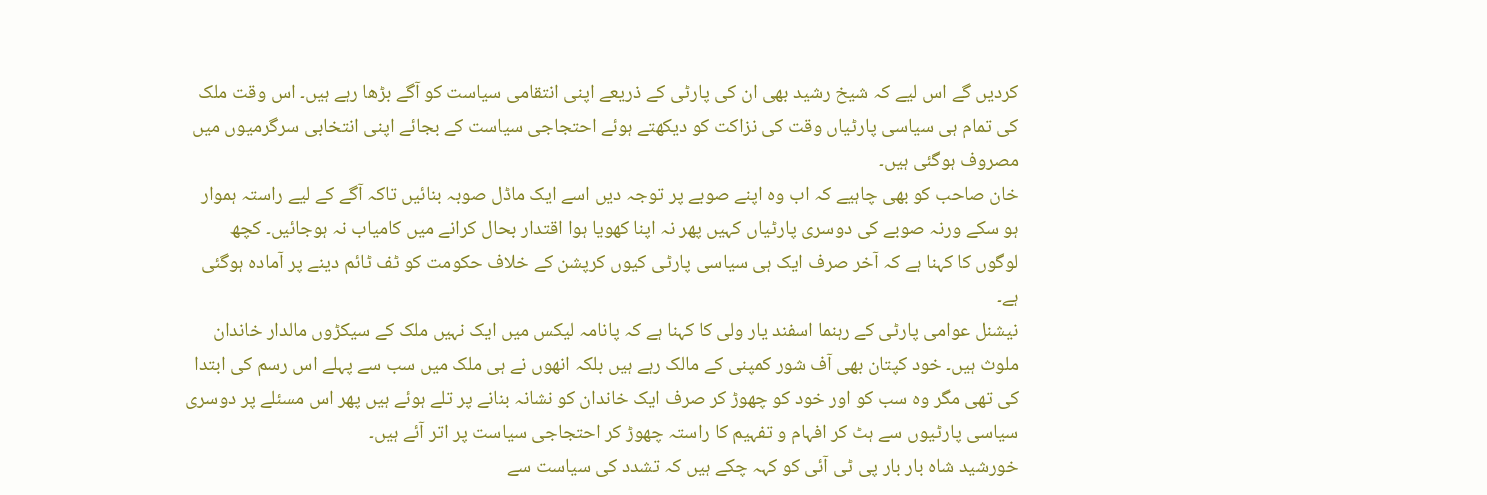کردیں گے اس لیے کہ شیخ رشید بھی ان کی پارٹی کے ذریعے اپنی انتقامی سیاست کو آگے بڑھا رہے ہیں۔ اس وقت ملک کی تمام ہی سیاسی پارٹیاں وقت کی نزاکت کو دیکھتے ہوئے احتجاجی سیاست کے بجائے اپنی انتخابی سرگرمیوں میں مصروف ہوگئی ہیں۔
خان صاحب کو بھی چاہیے کہ اب وہ اپنے صوبے پر توجہ دیں اسے ایک ماڈل صوبہ بنائیں تاکہ آگے کے لیے راستہ ہموار ہو سکے ورنہ صوبے کی دوسری پارٹیاں کہیں پھر نہ اپنا کھویا ہوا اقتدار بحال کرانے میں کامیاب نہ ہوجائیں۔ کچھ لوگوں کا کہنا ہے کہ آخر صرف ایک ہی سیاسی پارٹی کیوں کرپشن کے خلاف حکومت کو ٹف ٹائم دینے پر آمادہ ہوگئی ہے۔
نیشنل عوامی پارٹی کے رہنما اسفند یار ولی کا کہنا ہے کہ پانامہ لیکس میں ایک نہیں ملک کے سیکڑوں مالدار خاندان ملوث ہیں۔ خود کپتان بھی آف شور کمپنی کے مالک رہے ہیں بلکہ انھوں نے ہی ملک میں سب سے پہلے اس رسم کی ابتدا کی تھی مگر وہ سب کو اور خود کو چھوڑ کر صرف ایک خاندان کو نشانہ بنانے پر تلے ہوئے ہیں پھر اس مسئلے پر دوسری سیاسی پارٹیوں سے ہٹ کر افہام و تفہیم کا راستہ چھوڑ کر احتجاجی سیاست پر اتر آئے ہیں۔
خورشید شاہ بار بار پی ٹی آئی کو کہہ چکے ہیں کہ تشدد کی سیاست سے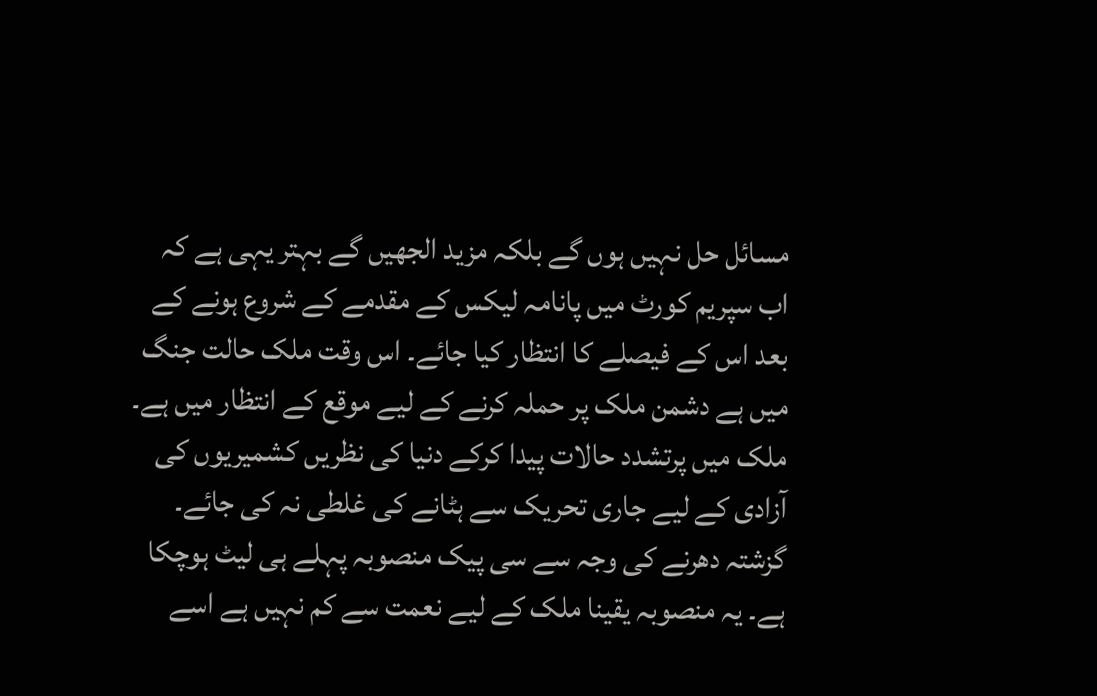مسائل حل نہیں ہوں گے بلکہ مزید الجھیں گے بہتر یہی ہے کہ اب سپریم کورٹ میں پانامہ لیکس کے مقدمے کے شروع ہونے کے بعد اس کے فیصلے کا انتظار کیا جائے۔ اس وقت ملک حالت جنگ میں ہے دشمن ملک پر حملہ کرنے کے لیے موقع کے انتظار میں ہے۔ ملک میں پرتشدد حالات پیدا کرکے دنیا کی نظریں کشمیریوں کی آزادی کے لیے جاری تحریک سے ہٹانے کی غلطی نہ کی جائے۔
گزشتہ دھرنے کی وجہ سے سی پیک منصوبہ پہلے ہی لیٹ ہوچکا ہے۔ یہ منصوبہ یقینا ملک کے لیے نعمت سے کم نہیں ہے اسے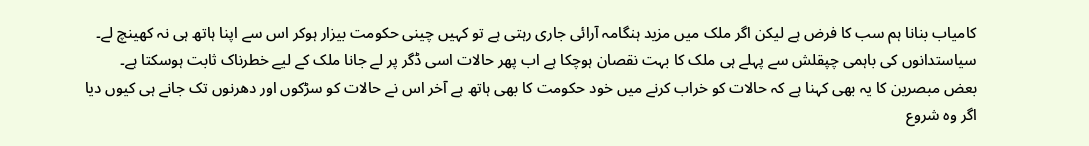کامیاب بنانا ہم سب کا فرض ہے لیکن اگر ملک میں مزید ہنگامہ آرائی جاری رہتی ہے تو کہیں چینی حکومت بیزار ہوکر اس سے اپنا ہاتھ ہی نہ کھینچ لے۔ سیاستدانوں کی باہمی چپقلش سے پہلے ہی ملک کا بہت نقصان ہوچکا ہے اب پھر حالات اسی ڈگر پر لے جانا ملک کے لیے خطرناک ثابت ہوسکتا ہے۔
بعض مبصرین کا یہ بھی کہنا ہے کہ حالات کو خراب کرنے میں خود حکومت کا بھی ہاتھ ہے آخر اس نے حالات کو سڑکوں اور دھرنوں تک جانے ہی کیوں دیا اگر وہ شروع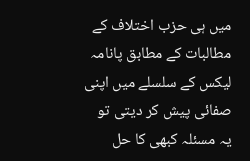میں ہی حزب اختلاف کے مطالبات کے مطابق پانامہ لیکس کے سلسلے میں اپنی صفائی پیش کر دیتی تو یہ مسئلہ کبھی کا حل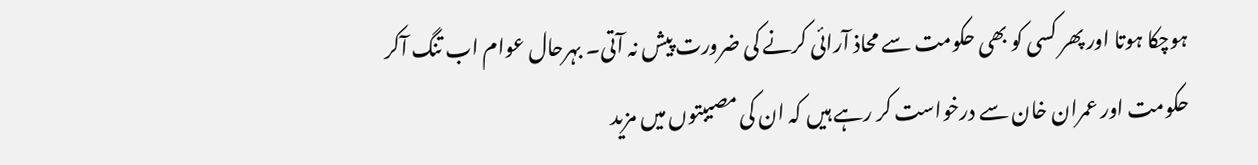ہوچکا ہوتا اور پھر کسی کو بھی حکومت سے محاذ آرائی کرنے کی ضرورت پیش نہ آتی۔ بہرحال عوام اب تنگ آکر حکومت اور عمران خان سے درخواست کر رہے ہیں کہ ان کی مصیبتوں میں مزید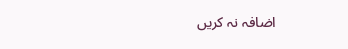اضافہ نہ کریں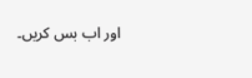اور اب بس کریں۔